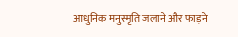आधुनिक मनुस्मृति जलाने और फाड़ने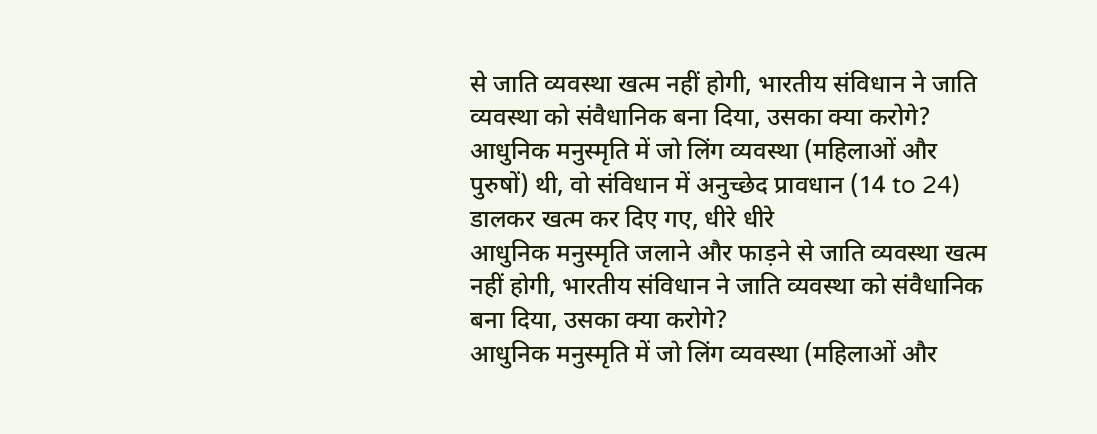से जाति व्यवस्था खत्म नहीं होगी, भारतीय संविधान ने जाति व्यवस्था को संवैधानिक बना दिया, उसका क्या करोगे?
आधुनिक मनुस्मृति में जो लिंग व्यवस्था (महिलाओं और पुरुषों) थी, वो संविधान में अनुच्छेद प्रावधान (14 to 24) डालकर खत्म कर दिए गए, धीरे धीरे
आधुनिक मनुस्मृति जलाने और फाड़ने से जाति व्यवस्था खत्म नहीं होगी, भारतीय संविधान ने जाति व्यवस्था को संवैधानिक बना दिया, उसका क्या करोगे?
आधुनिक मनुस्मृति में जो लिंग व्यवस्था (महिलाओं और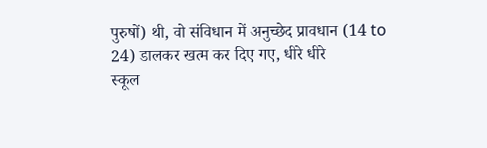पुरुषों) थी, वो संविधान में अनुच्छेद प्रावधान (14 to 24) डालकर खत्म कर दिए गए, धीरे धीरे
स्कूल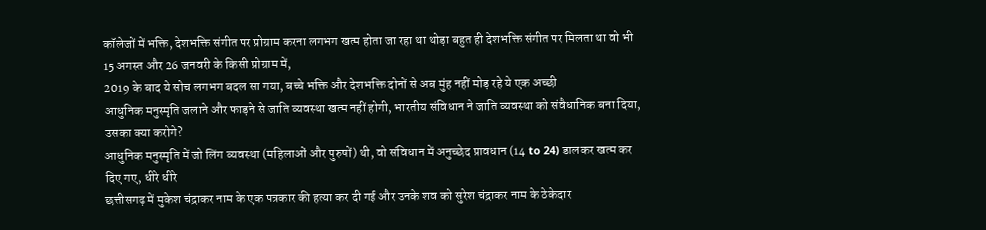कॉलेजों में भक्ति, देशभक्ति संगीत पर प्रोग्राम करना लगभग खत्म होता जा रहा था थोड़ा बहुत ही देशभक्ति संगीत पर मिलता था वो भी 15 अगस्त और 26 जनवरी के किसी प्रोग्राम में,
2019 के बाद ये सोच लगभग बदल सा गया, बच्चे भक्ति और देशभक्ति दोनों से अब मुंह नहीं मोड़ रहे ये एक अच्छी
आधुनिक मनुस्मृति जलाने और फाड़ने से जाति व्यवस्था खत्म नहीं होगी, भारतीय संविधान ने जाति व्यवस्था को संवैधानिक बना दिया, उसका क्या करोगे?
आधुनिक मनुस्मृति में जो लिंग व्यवस्था (महिलाओं और पुरुषों) थी, वो संविधान में अनुच्छेद प्रावधान (14 to 24) डालकर खत्म कर दिए गए, धीरे धीरे
छत्तीसगढ़ में मुकेश चंद्राकर नाम के एक पत्रकार की हत्या कर दी गई और उनके शव को सुरेश चंद्राकर नाम के ठेकेदार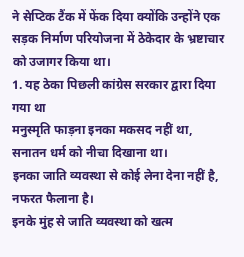ने सेप्टिक टैंक में फेंक दिया क्योंकि उन्होंने एक सड़क निर्माण परियोजना में ठेकेदार के भ्रष्टाचार को उजागर किया था।
1. यह ठेका पिछली कांग्रेस सरकार द्वारा दिया गया था
मनुस्मृति फाड़ना इनका मकसद नहीं था, सनातन धर्म को नीचा दिखाना था।
इनका जाति व्यवस्था से कोई लेना देना नहीं है, नफरत फैलाना है।
इनके मुंह से जाति व्यवस्था को खत्म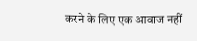करने के लिए एक आवाज नहीं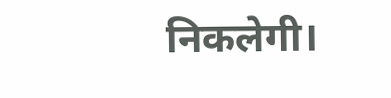निकलेगी।